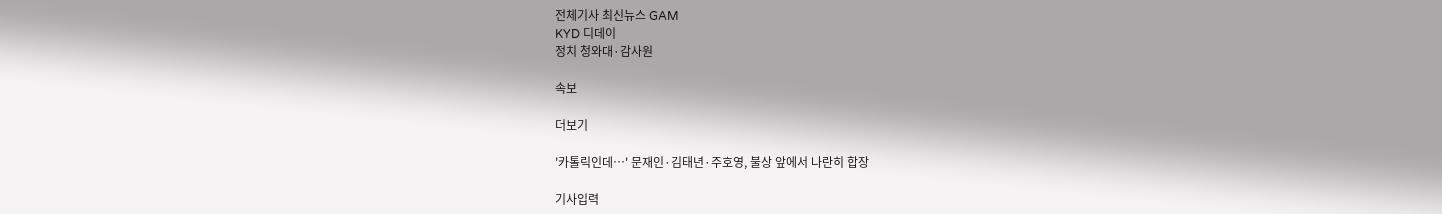전체기사 최신뉴스 GAM
KYD 디데이
정치 청와대·감사원

속보

더보기

'카톨릭인데…' 문재인·김태년·주호영, 불상 앞에서 나란히 합장

기사입력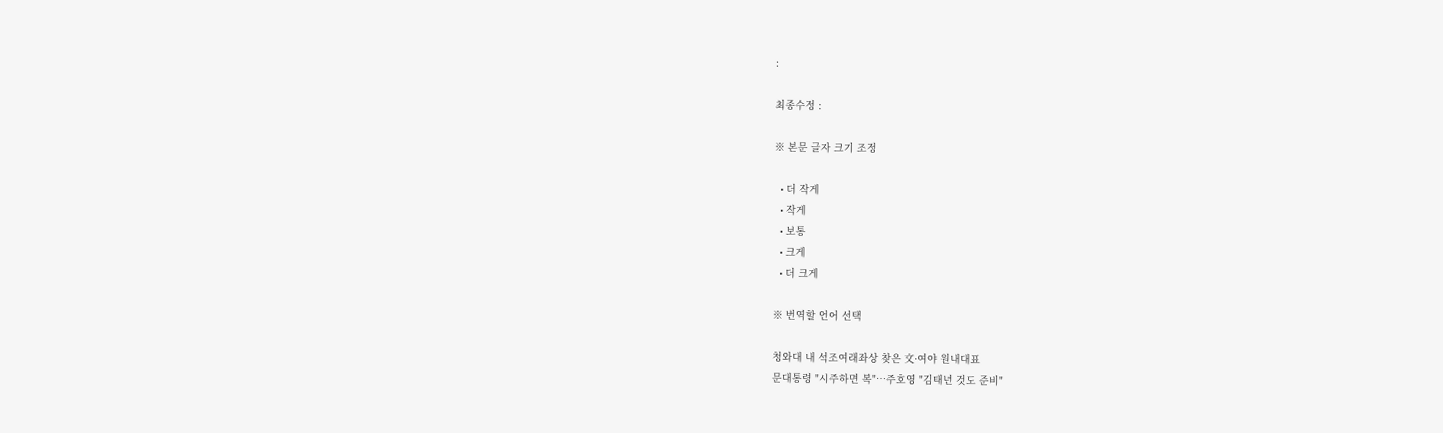:

최종수정 :

※ 본문 글자 크기 조정

  • 더 작게
  • 작게
  • 보통
  • 크게
  • 더 크게

※ 번역할 언어 선택

청와대 내 석조여래좌상 찾은 文·여야 원내대표
문대통령 "시주하면 복"…주호영 "김태년 것도 준비"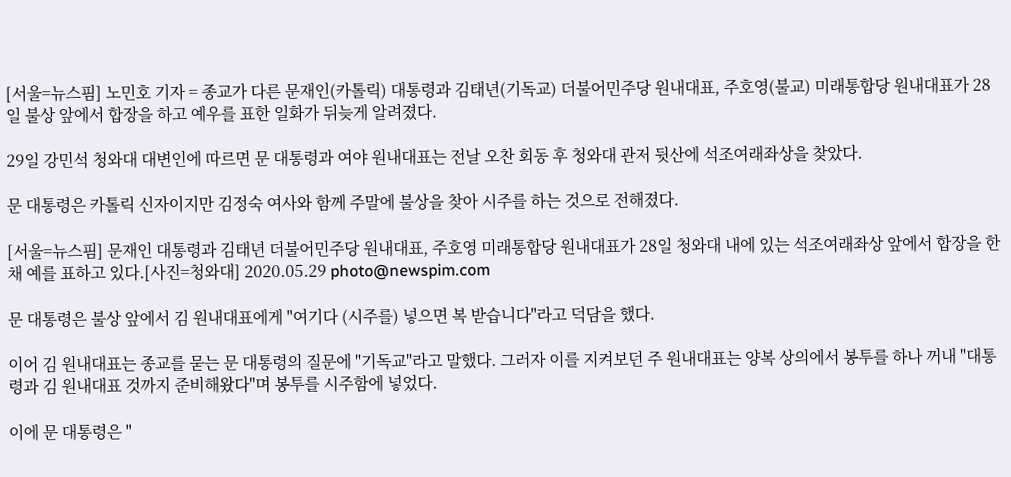[서울=뉴스핌] 노민호 기자 = 종교가 다른 문재인(카톨릭) 대통령과 김태년(기독교) 더불어민주당 원내대표, 주호영(불교) 미래통합당 원내대표가 28일 불상 앞에서 합장을 하고 예우를 표한 일화가 뒤늦게 알려졌다.

29일 강민석 청와대 대변인에 따르면 문 대통령과 여야 원내대표는 전날 오찬 회동 후 청와대 관저 뒷산에 석조여래좌상을 찾았다.

문 대통령은 카톨릭 신자이지만 김정숙 여사와 함께 주말에 불상을 찾아 시주를 하는 것으로 전해졌다.

[서울=뉴스핌] 문재인 대통령과 김태년 더불어민주당 원내대표, 주호영 미래통합당 원내대표가 28일 청와대 내에 있는 석조여래좌상 앞에서 합장을 한 채 예를 표하고 있다.[사진=청와대] 2020.05.29 photo@newspim.com

문 대통령은 불상 앞에서 김 원내대표에게 "여기다 (시주를) 넣으면 복 받습니다"라고 덕담을 했다.

이어 김 원내대표는 종교를 묻는 문 대통령의 질문에 "기독교"라고 말했다. 그러자 이를 지켜보던 주 원내대표는 양복 상의에서 봉투를 하나 꺼내 "대통령과 김 원내대표 것까지 준비해왔다"며 봉투를 시주함에 넣었다.

이에 문 대통령은 "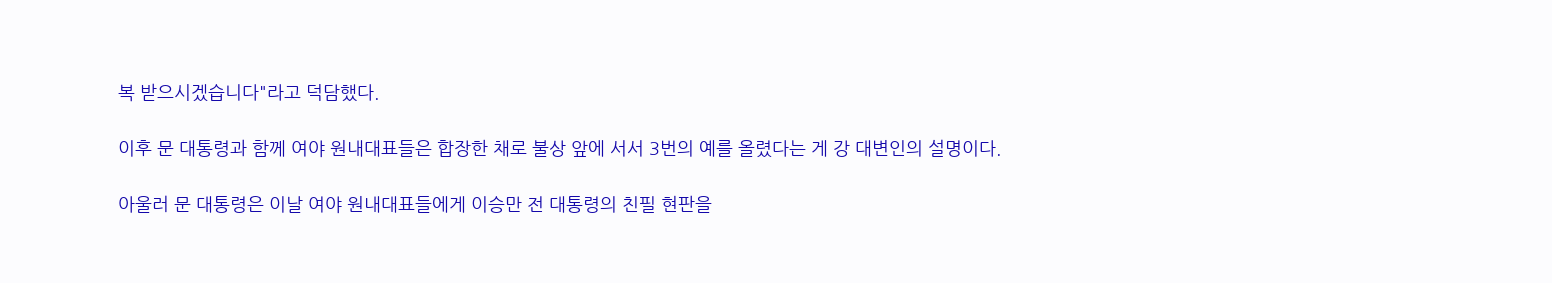복 받으시겠습니다"라고 덕담했다.

이후 문 대통령과 함께 여야 원내대표들은 합장한 채로 불상 앞에 서서 3번의 예를 올렸다는 게 강 대변인의 설명이다.

아울러 문 대통령은 이날 여야 원내대표들에게 이승만 전 대통령의 친필 현판을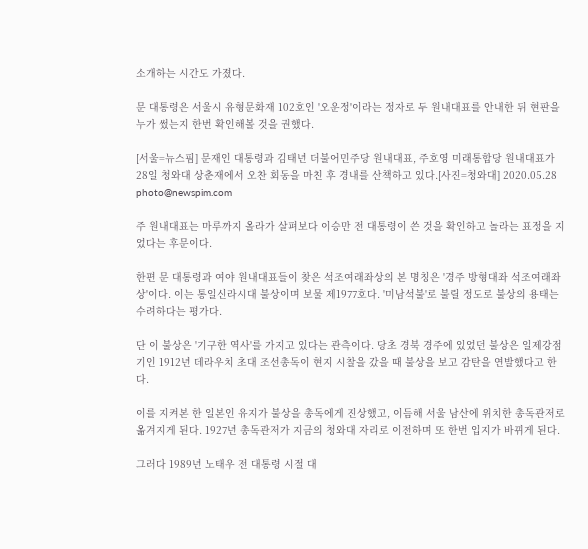소개하는 시간도 가졌다.

문 대통령은 서울시 유형문화재 102호인 '오운정'이라는 정자로 두 원내대표를 안내한 뒤 현판을 누가 썼는지 한번 확인해볼 것을 권했다.

[서울=뉴스핌] 문재인 대통령과 김태년 더불어민주당 원내대표, 주호영 미래통합당 원내대표가 28일 청와대 상춘재에서 오찬 회동을 마친 후 경내를 산책하고 있다.[사진=청와대] 2020.05.28 photo@newspim.com

주 원내대표는 마루까지 올라가 살펴보다 이승만 전 대통령이 쓴 것을 확인하고 놀라는 표정을 지었다는 후문이다.

한편 문 대통령과 여야 원내대표들이 찾은 석조여래좌상의 본 명칭은 '경주 방형대좌 석조여래좌상'이다. 이는 통일신라시대 불상이며 보물 제1977호다. '미남석불'로 불릴 정도로 불상의 용태는 수려하다는 평가다.

단 이 불상은 '기구한 역사'를 가지고 있다는 관측이다. 당초 경북 경주에 있었던 불상은 일제강점기인 1912년 데라우치 초대 조선총독이 현지 시찰을 갔을 때 불상을 보고 감탄을 연발했다고 한다.

이를 지켜본 한 일본인 유지가 불상을 총독에게 진상했고, 이듬해 서울 남산에 위치한 총독관저로 옮겨지게 된다. 1927년 총독관저가 지금의 청와대 자리로 이전하며 또 한번 입지가 바뀌게 된다.

그러다 1989년 노태우 전 대통령 시절 대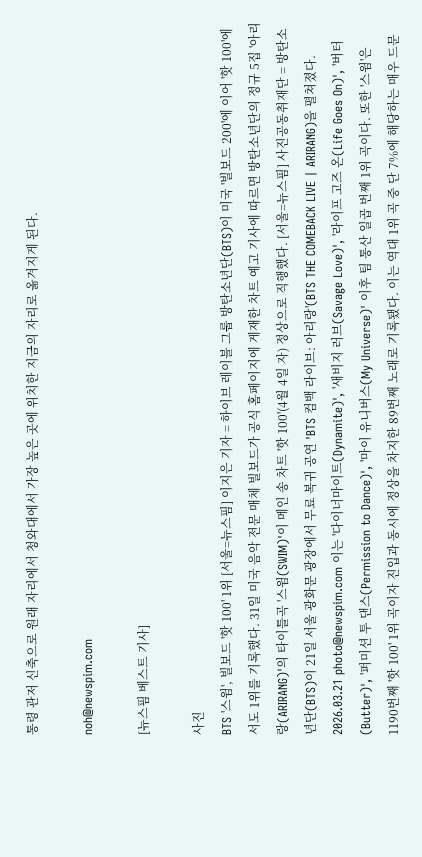통령 관저 신축으로 원래 자리에서 청와대에서 가장 높은 곳에 위치한 지금의 자리로 옮겨지게 된다.

noh@newspim.com

[뉴스핌 베스트 기사]

사진
BTS '스윔', 빌보드 '핫 100' 1위 [서울=뉴스핌] 이지은 기자 = 하이브 레이블 그룹 방탄소년단(BTS)이 미국 '빌보드 200'에 이어 '핫 100'에서도 1위를 기록했다. 31일 미국 음악 전문 매체 빌보드가 공식 홈페이지에 게재한 차트 예고 기사에 따르면 방탄소년단의 정규 5집 '아리랑(ARIRANG)'의 타이틀곡 '스윔(SWIM)'이 메인 송 차트 '핫 100'(4월 4일 자) 정상으로 직행했다. [서울=뉴스핌] 사진공동취재단 = 방탄소년단(BTS)이 21일 서울 광화문 광장에서 무료 복귀 공연 'BTS 컴백 라이브: 아리랑'(BTS THE COMEBACK LIVE | ARIRANG)을 펼쳐졌다. 2026.03.21 photo@newspim.com 이는 '다이너마이트(Dynamite)', '새비지 러브(Savage Love)', '라이프 고즈 온(Life Goes On)', '버터(Butter)', '퍼미션 투 댄스(Permission to Dance)', '마이 유니버스(My Universe)' 이후 팀 통산 일곱 번째 1위 곡이다. 또한 '스윔'은 1190번째 '핫 100' 1위 곡이자 진입과 동시에 정상을 차지한 89번째 노래로 기록됐다. 이는 역대 1위 곡 중 단 7%에 해당하는 매우 드문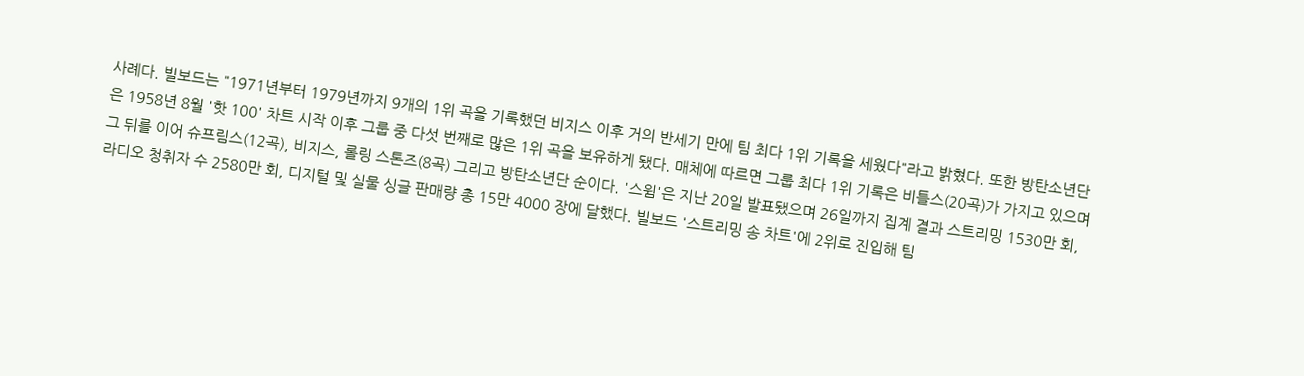사례다. 빌보드는 "1971년부터 1979년까지 9개의 1위 곡을 기록했던 비지스 이후 거의 반세기 만에 팀 최다 1위 기록을 세웠다"라고 밝혔다. 또한 방탄소년단은 1958년 8월 '핫 100' 차트 시작 이후 그룹 중 다섯 번째로 많은 1위 곡을 보유하게 됐다. 매체에 따르면 그룹 최다 1위 기록은 비틀스(20곡)가 가지고 있으며 그 뒤를 이어 슈프림스(12곡), 비지스, 롤링 스톤즈(8곡) 그리고 방탄소년단 순이다. '스윔'은 지난 20일 발표됐으며 26일까지 집계 결과 스트리밍 1530만 회, 라디오 청취자 수 2580만 회, 디지털 및 실물 싱글 판매량 총 15만 4000 장에 달했다. 빌보드 '스트리밍 송 차트'에 2위로 진입해 팀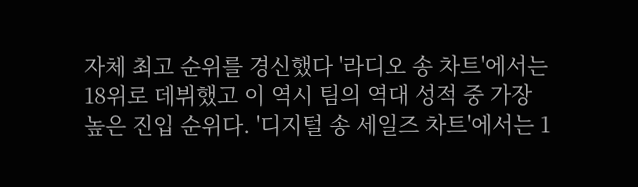자체 최고 순위를 경신했다 '라디오 송 차트'에서는 18위로 데뷔했고 이 역시 팀의 역대 성적 중 가장 높은 진입 순위다. '디지털 송 세일즈 차트'에서는 1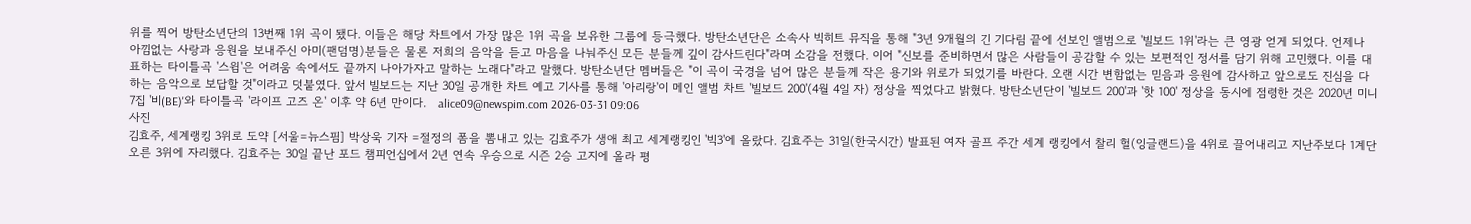위를 찍어 방탄소년단의 13번째 1위 곡이 됐다. 이들은 해당 차트에서 가장 많은 1위 곡을 보유한 그룹에 등극했다. 방탄소년단은 소속사 빅히트 뮤직을 통해 "3년 9개월의 긴 기다림 끝에 선보인 앨범으로 '빌보드 1위'라는 큰 영광 얻게 되었다. 언제나 아낌없는 사랑과 응원을 보내주신 아미(팬덤명)분들은 물론 저희의 음악을 듣고 마음을 나눠주신 모든 분들께 깊이 감사드린다"라며 소감을 전했다. 이어 "신보를 준비하면서 많은 사람들이 공감할 수 있는 보편적인 정서를 담기 위해 고민했다. 이를 대표하는 타이틀곡 '스윔'은 어려움 속에서도 끝까지 나아가자고 말하는 노래다"라고 말했다. 방탄소년단 멤버들은 "이 곡이 국경을 넘어 많은 분들께 작은 용기와 위로가 되었기를 바란다. 오랜 시간 변함없는 믿음과 응원에 감사하고 앞으로도 진심을 다하는 음악으로 보답할 것"이라고 덧붙였다. 앞서 빌보드는 지난 30일 공개한 차트 예고 기사를 통해 '아리랑'이 메인 앨범 차트 '빌보드 200'(4월 4일 자) 정상을 찍었다고 밝혔다. 방탄소년단이 '빌보드 200'과 '핫 100' 정상을 동시에 점령한 것은 2020년 미니 7집 '비(BE)'와 타이틀곡 '라이프 고즈 온' 이후 약 6년 만이다.   alice09@newspim.com 2026-03-31 09:06
사진
김효주, 세계랭킹 3위로 도약 [서울=뉴스핌] 박상욱 기자 =절정의 폼을 뽐내고 있는 김효주가 생애 최고 세계랭킹인 '빅3'에 올랐다. 김효주는 31일(한국시간) 발표된 여자 골프 주간 세계 랭킹에서 찰리 헐(잉글랜드)을 4위로 끌어내리고 지난주보다 1계단 오른 3위에 자리했다. 김효주는 30일 끝난 포드 챔피언십에서 2년 연속 우승으로 시즌 2승 고지에 올라 평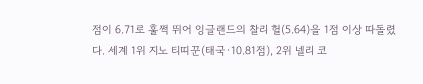점이 6.71로 훌쩍 뛰어 잉글랜드의 찰리 헐(5.64)을 1점 이상 따돌렸다. 세계 1위 지노 티띠꾼(태국·10.81점), 2위 넬리 코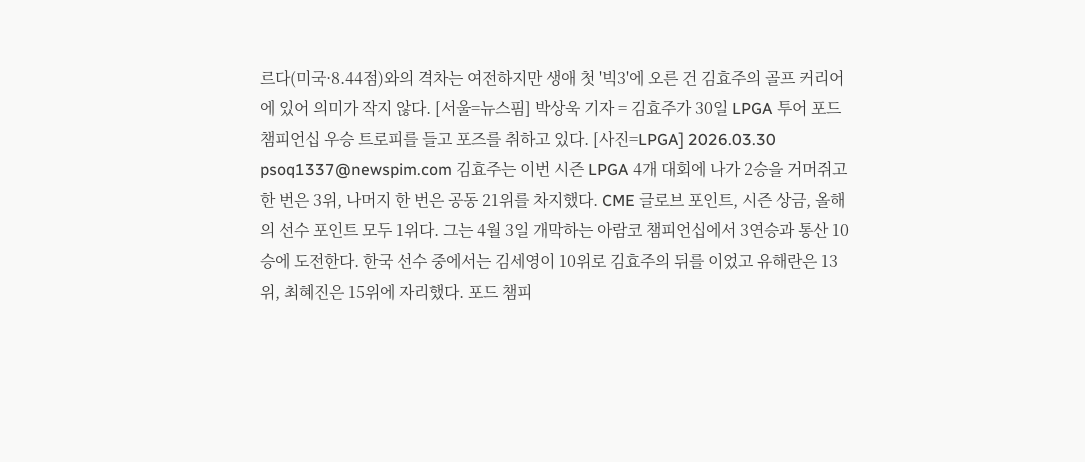르다(미국·8.44점)와의 격차는 여전하지만 생애 첫 '빅3'에 오른 건 김효주의 골프 커리어에 있어 의미가 작지 않다. [서울=뉴스핌] 박상욱 기자 = 김효주가 30일 LPGA 투어 포드 챔피언십 우승 트로피를 들고 포즈를 취하고 있다. [사진=LPGA] 2026.03.30 psoq1337@newspim.com 김효주는 이번 시즌 LPGA 4개 대회에 나가 2승을 거머쥐고 한 번은 3위, 나머지 한 번은 공동 21위를 차지했다. CME 글로브 포인트, 시즌 상금, 올해의 선수 포인트 모두 1위다. 그는 4월 3일 개막하는 아람코 챔피언십에서 3연승과 통산 10승에 도전한다. 한국 선수 중에서는 김세영이 10위로 김효주의 뒤를 이었고 유해란은 13위, 최혜진은 15위에 자리했다. 포드 챔피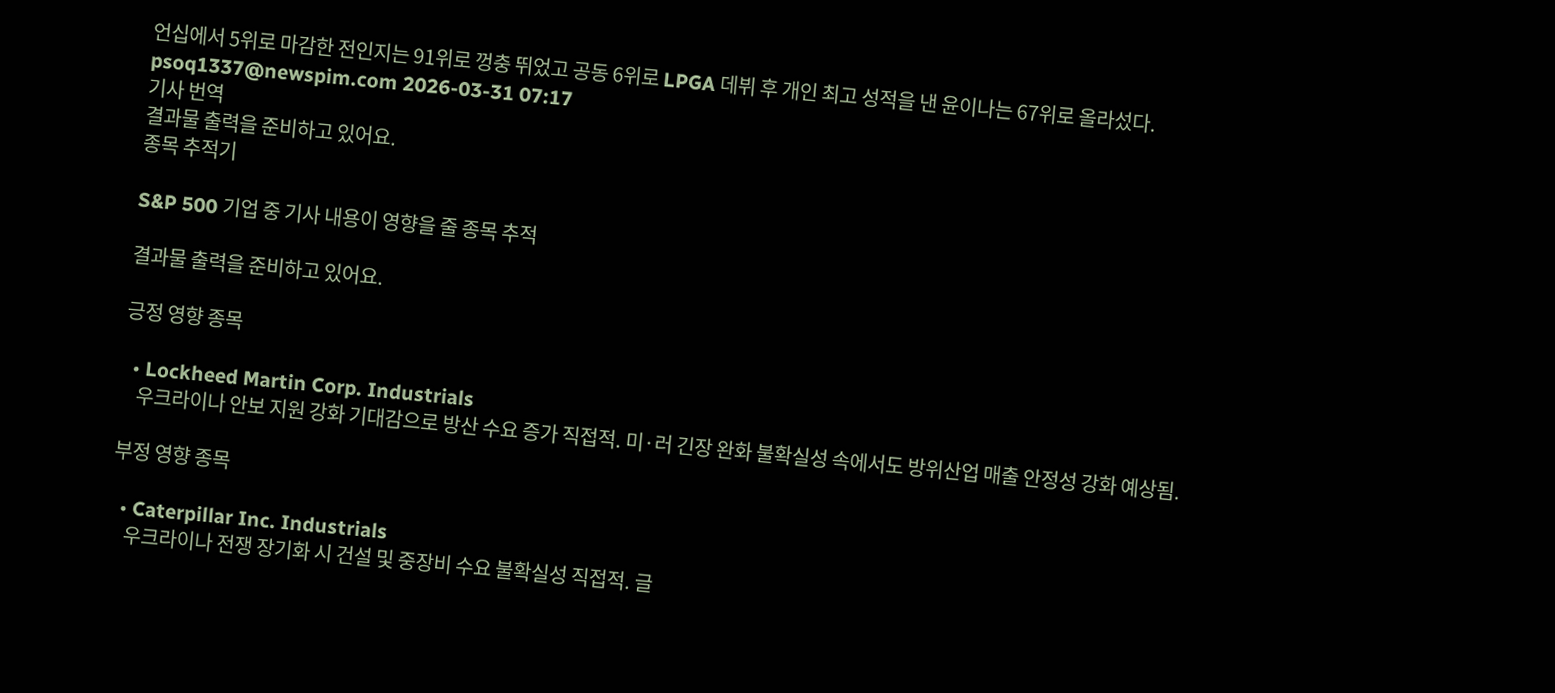언십에서 5위로 마감한 전인지는 91위로 껑충 뛰었고 공동 6위로 LPGA 데뷔 후 개인 최고 성적을 낸 윤이나는 67위로 올라섰다. psoq1337@newspim.com 2026-03-31 07:17
기사 번역
결과물 출력을 준비하고 있어요.
종목 추적기

S&P 500 기업 중 기사 내용이 영향을 줄 종목 추적

결과물 출력을 준비하고 있어요.

긍정 영향 종목

  • Lockheed Martin Corp. Industrials
    우크라이나 안보 지원 강화 기대감으로 방산 수요 증가 직접적. 미·러 긴장 완화 불확실성 속에서도 방위산업 매출 안정성 강화 예상됨.

부정 영향 종목

  • Caterpillar Inc. Industrials
    우크라이나 전쟁 장기화 시 건설 및 중장비 수요 불확실성 직접적. 글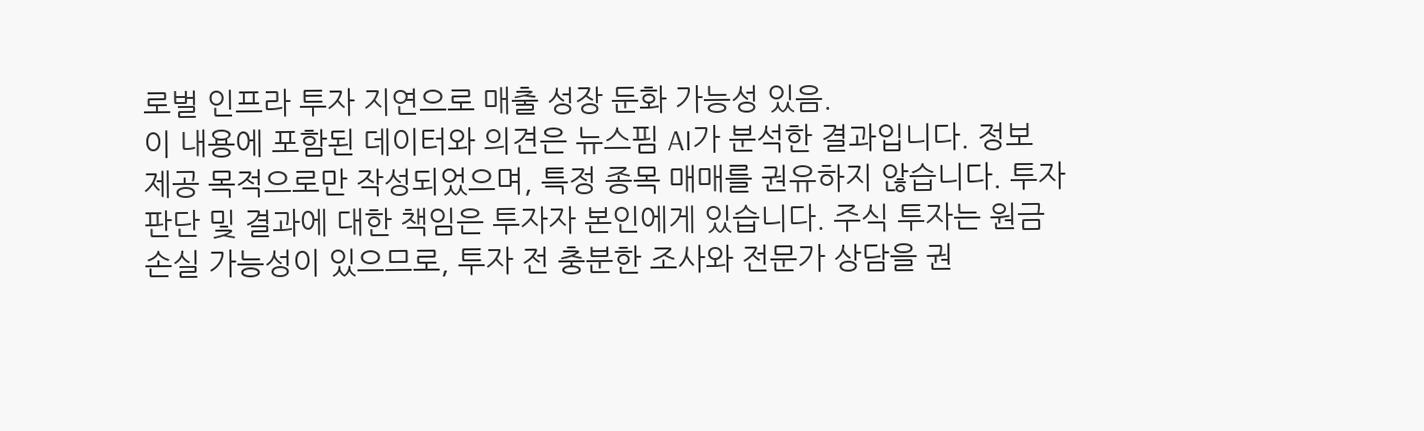로벌 인프라 투자 지연으로 매출 성장 둔화 가능성 있음.
이 내용에 포함된 데이터와 의견은 뉴스핌 AI가 분석한 결과입니다. 정보 제공 목적으로만 작성되었으며, 특정 종목 매매를 권유하지 않습니다. 투자 판단 및 결과에 대한 책임은 투자자 본인에게 있습니다. 주식 투자는 원금 손실 가능성이 있으므로, 투자 전 충분한 조사와 전문가 상담을 권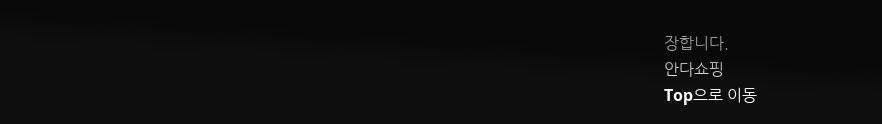장합니다.
안다쇼핑
Top으로 이동